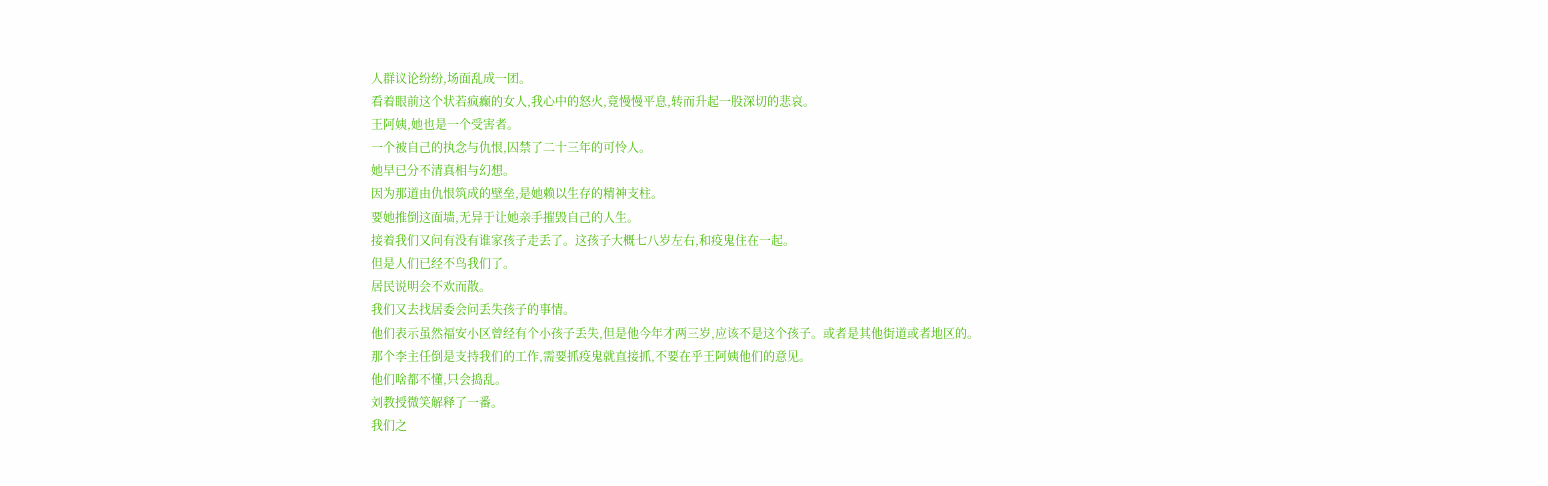人群议论纷纷,场面乱成一团。
看着眼前这个状若疯癫的女人,我心中的怒火,竟慢慢平息,转而升起一股深切的悲哀。
王阿姨,她也是一个受害者。
一个被自己的执念与仇恨,囚禁了二十三年的可怜人。
她早已分不清真相与幻想。
因为那道由仇恨筑成的壁垒,是她赖以生存的精神支柱。
要她推倒这面墙,无异于让她亲手摧毁自己的人生。
接着我们又问有没有谁家孩子走丢了。这孩子大概七八岁左右,和疫鬼住在一起。
但是人们已经不鸟我们了。
居民说明会不欢而散。
我们又去找居委会问丢失孩子的事情。
他们表示虽然福安小区曾经有个小孩子丢失,但是他今年才两三岁,应该不是这个孩子。或者是其他街道或者地区的。
那个李主任倒是支持我们的工作,需要抓疫鬼就直接抓,不要在乎王阿姨他们的意见。
他们啥都不懂,只会捣乱。
刘教授微笑解释了一番。
我们之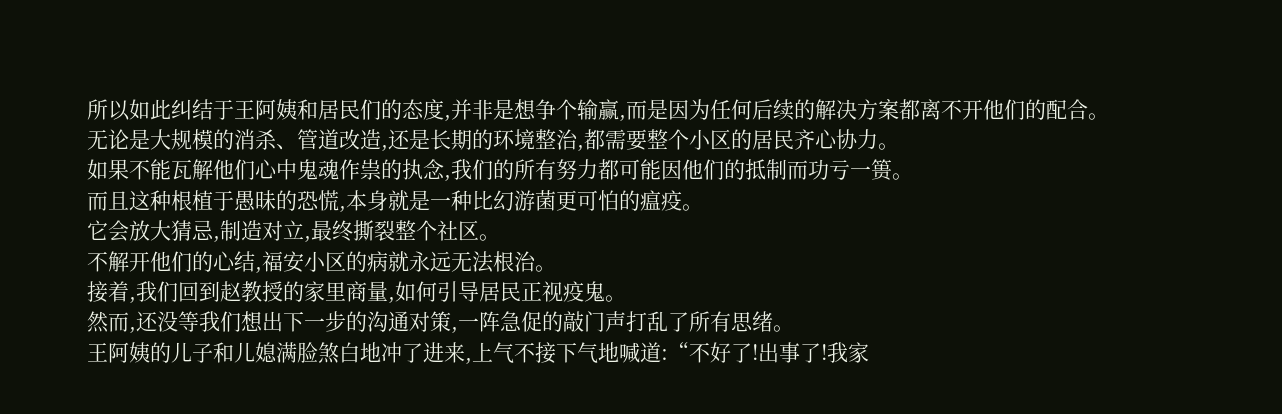所以如此纠结于王阿姨和居民们的态度,并非是想争个输赢,而是因为任何后续的解决方案都离不开他们的配合。
无论是大规模的消杀、管道改造,还是长期的环境整治,都需要整个小区的居民齐心协力。
如果不能瓦解他们心中鬼魂作祟的执念,我们的所有努力都可能因他们的抵制而功亏一篑。
而且这种根植于愚昧的恐慌,本身就是一种比幻游菌更可怕的瘟疫。
它会放大猜忌,制造对立,最终撕裂整个社区。
不解开他们的心结,福安小区的病就永远无法根治。
接着,我们回到赵教授的家里商量,如何引导居民正视疫鬼。
然而,还没等我们想出下一步的沟通对策,一阵急促的敲门声打乱了所有思绪。
王阿姨的儿子和儿媳满脸煞白地冲了进来,上气不接下气地喊道:“不好了!出事了!我家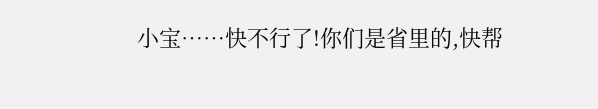小宝……快不行了!你们是省里的,快帮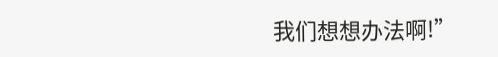我们想想办法啊!”